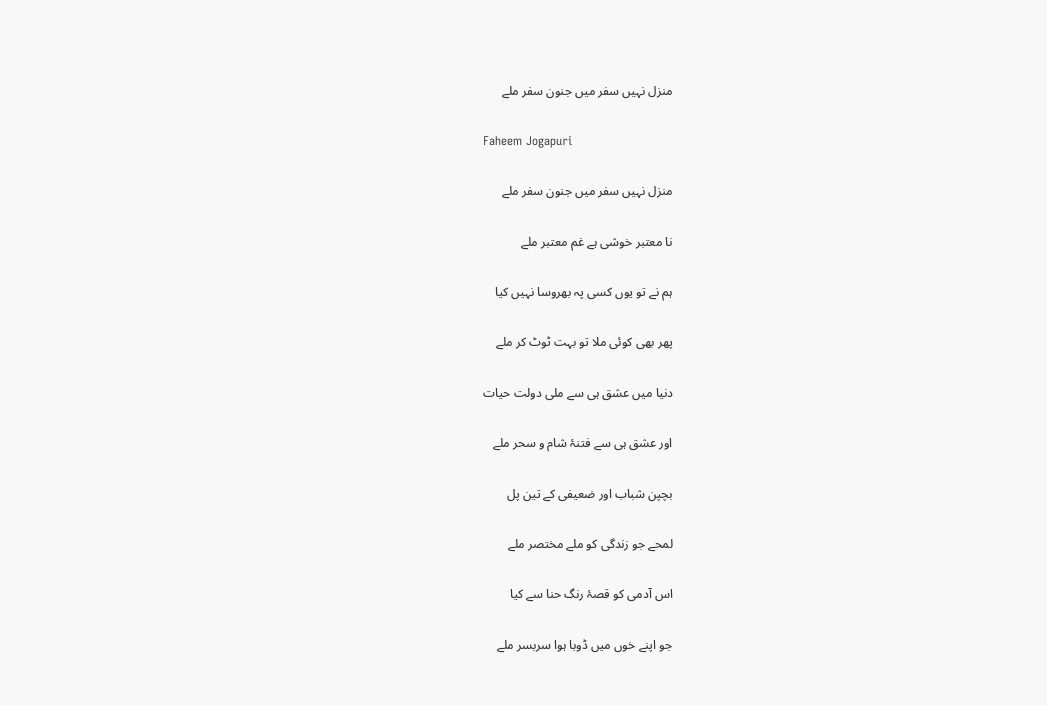منزل نہیں سفر میں جنون سفر ملے

Faheem Jogapuri

منزل نہیں سفر میں جنون سفر ملے

نا معتبر خوشی ہے غم معتبر ملے

ہم نے تو یوں کسی پہ بھروسا نہیں کیا

پھر بھی کوئی ملا تو بہت ٹوٹ کر ملے

دنیا میں عشق ہی سے ملی دولت حیات

اور عشق ہی سے فتنۂ شام و سحر ملے

بچپن شباب اور ضعیفی کے تین پل

لمحے جو زندگی کو ملے مختصر ملے

اس آدمی کو قصۂ رنگ حنا سے کیا

جو اپنے خوں میں ڈوبا ہوا سربسر ملے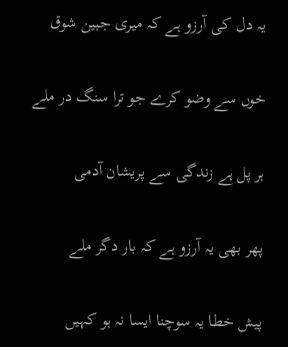یہ دل کی آرزو ہے کہ میری جبین شوق

خوں سے وضو کرے جو ترا سنگ در ملے

ہر پل ہے زندگی سے پریشان آدمی

پھر بھی یہ آرزو ہے کہ بار دگر ملے

پیش خطا یہ سوچنا ایسا نہ ہو کہیں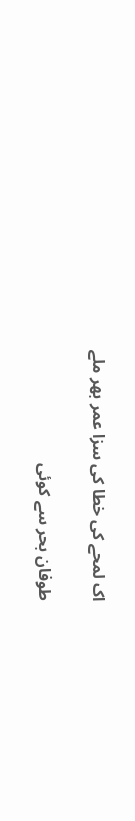اک لمحے کی خطا کی سزا عمر بھر ملے

طوفان بحر سے کوئی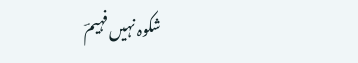شکوہ نہیں فہیمؔ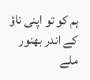ہم کو تو اپنی ناؤ کے اندر بھنور ملے